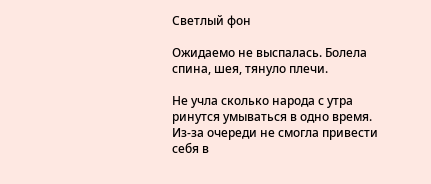Светлый фон

Ожидаемо не выспалась. Болела спина, шея, тянуло плечи.

Не учла сколько народа с утра ринутся умываться в одно время. Из-за очереди не смогла привести себя в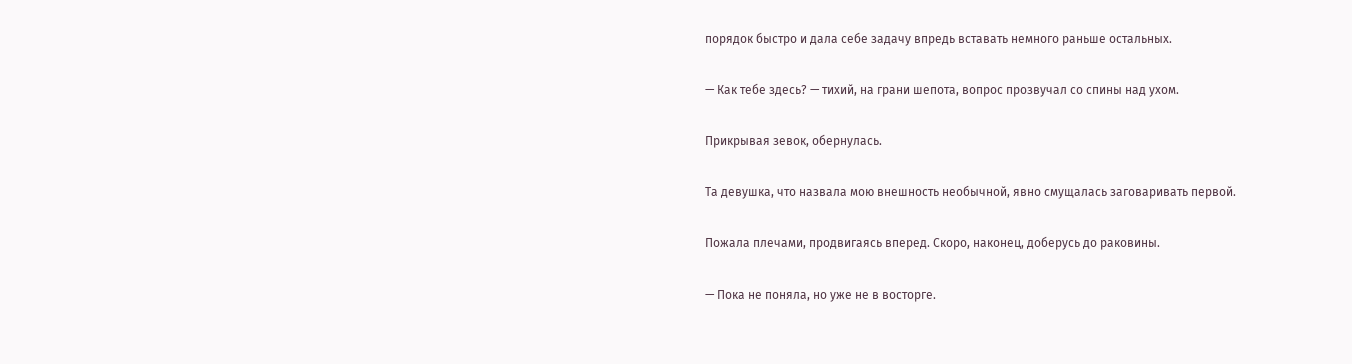порядок быстро и дала себе задачу впредь вставать немного раньше остальных.

— Как тебе здесь? — тихий, на грани шепота, вопрос прозвучал со спины над ухом.

Прикрывая зевок, обернулась.

Та девушка, что назвала мою внешность необычной, явно смущалась заговаривать первой.

Пожала плечами, продвигаясь вперед. Скоро, наконец, доберусь до раковины.

— Пока не поняла, но уже не в восторге.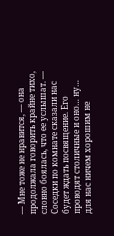— Мне тоже не нравится, — она продолжала говорить крайне тихо, словно боялась, что ее услышат. — Соседки по комнате сказали нас будет ждать посвящение. Его проводят столичные и оно… ну… для нас ничем хорошим не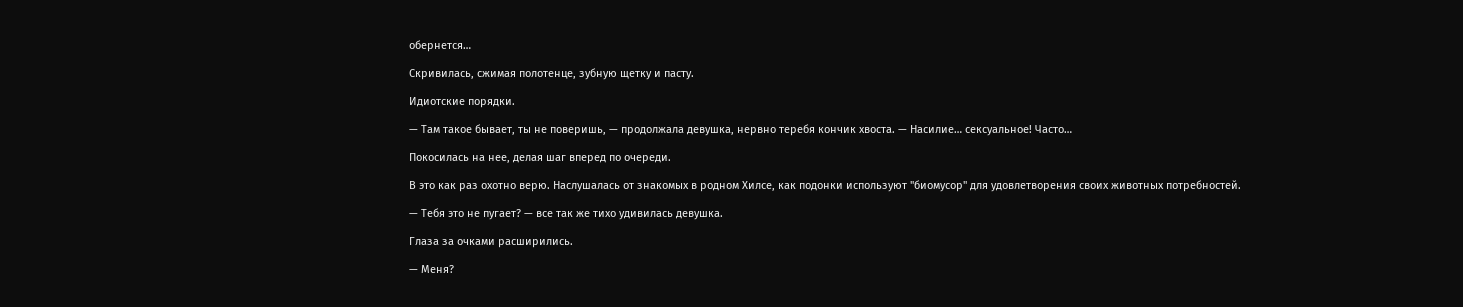обернется…

Скривилась, сжимая полотенце, зубную щетку и пасту.

Идиотские порядки.

— Там такое бывает, ты не поверишь, — продолжала девушка, нервно теребя кончик хвоста. — Насилие… сексуальное! Часто…

Покосилась на нее, делая шаг вперед по очереди.

В это как раз охотно верю. Наслушалась от знакомых в родном Хилсе, как подонки используют "биомусор" для удовлетворения своих животных потребностей.

— Тебя это не пугает? — все так же тихо удивилась девушка.

Глаза за очками расширились.

— Меня?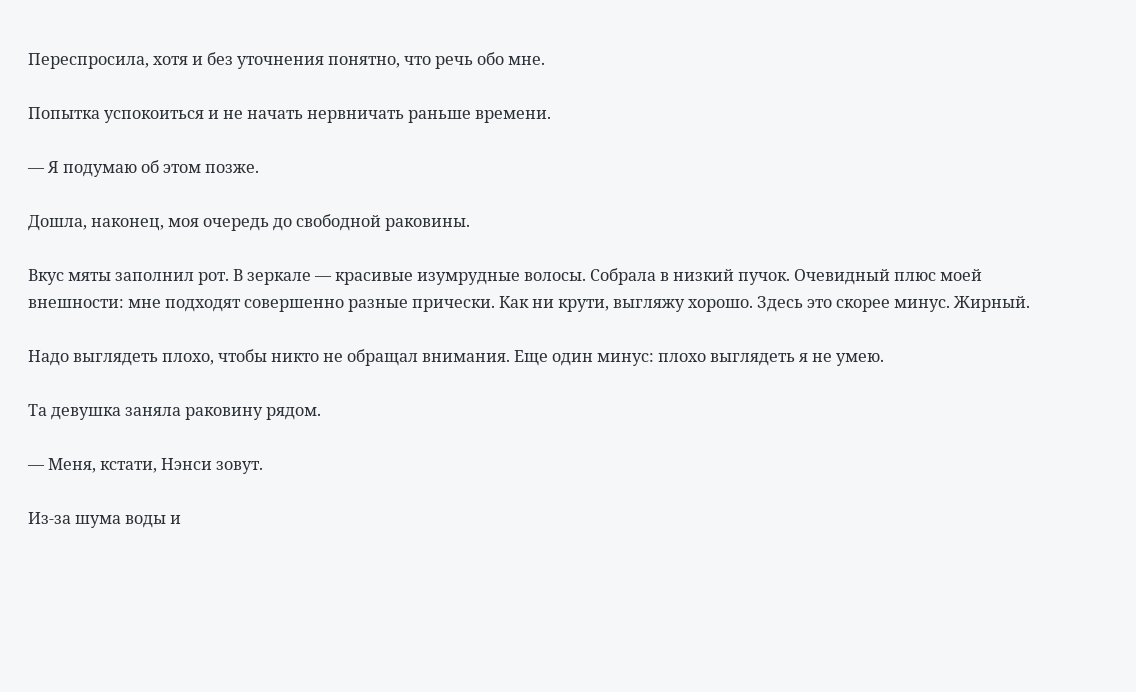Переспросила, хотя и без уточнения понятно, что речь обо мне.

Попытка успокоиться и не начать нервничать раньше времени.

— Я подумаю об этом позже.

Дошла, наконец, моя очередь до свободной раковины.

Вкус мяты заполнил рот. В зеркале — красивые изумрудные волосы. Собрала в низкий пучок. Очевидный плюс моей внешности: мне подходят совершенно разные прически. Как ни крути, выгляжу хорошо. Здесь это скорее минус. Жирный.

Надо выглядеть плохо, чтобы никто не обращал внимания. Еще один минус: плохо выглядеть я не умею.

Та девушка заняла раковину рядом.

— Меня, кстати, Нэнси зовут.

Из-за шума воды и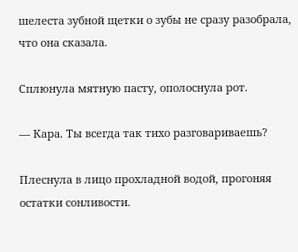шелеста зубной щетки о зубы не сразу разобрала, что она сказала.

Сплюнула мятную пасту, ополоснула рот.

— Кара. Ты всегда так тихо разговариваешь?

Плеснула в лицо прохладной водой, прогоняя остатки сонливости.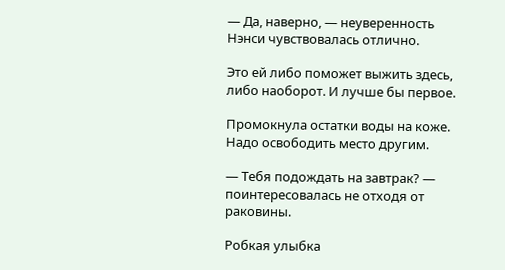— Да, наверно, — неуверенность Нэнси чувствовалась отлично.

Это ей либо поможет выжить здесь, либо наоборот. И лучше бы первое.

Промокнула остатки воды на коже. Надо освободить место другим.

— Тебя подождать на завтрак? — поинтересовалась не отходя от раковины.

Робкая улыбка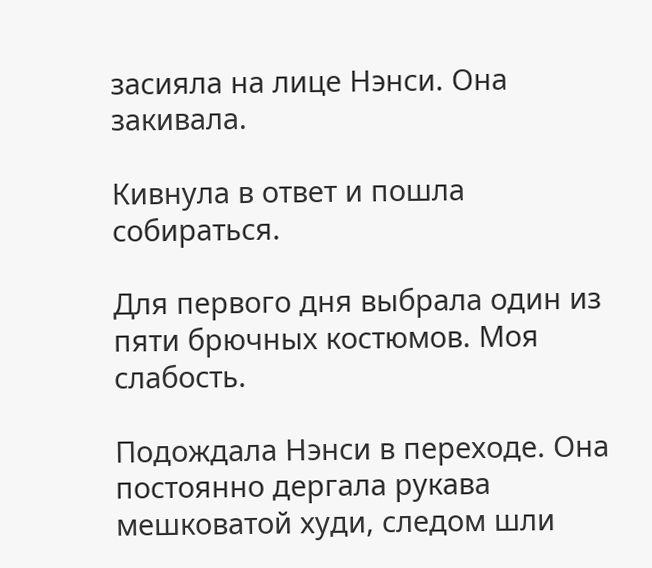засияла на лице Нэнси. Она закивала.

Кивнула в ответ и пошла собираться.

Для первого дня выбрала один из пяти брючных костюмов. Моя слабость.

Подождала Нэнси в переходе. Она постоянно дергала рукава мешковатой худи, следом шли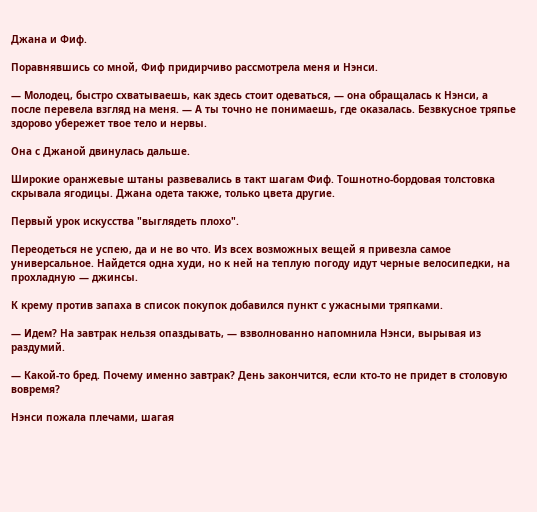Джана и Фиф.

Поравнявшись со мной, Фиф придирчиво рассмотрела меня и Нэнси.

— Молодец, быстро схватываешь, как здесь стоит одеваться, — она обращалась к Нэнси, а после перевела взгляд на меня. — А ты точно не понимаешь, где оказалась. Безвкусное тряпье здорово убережет твое тело и нервы.

Она с Джаной двинулась дальше.

Широкие оранжевые штаны развевались в такт шагам Фиф. Тошнотно-бордовая толстовка скрывала ягодицы. Джана одета также, только цвета другие.

Первый урок искусства "выглядеть плохо".

Переодеться не успею, да и не во что. Из всех возможных вещей я привезла самое универсальное. Найдется одна худи, но к ней на теплую погоду идут черные велосипедки, на прохладную — джинсы.

К крему против запаха в список покупок добавился пункт с ужасными тряпками.

— Идем? На завтрак нельзя опаздывать, — взволнованно напомнила Нэнси, вырывая из раздумий.

— Какой-то бред. Почему именно завтрак? День закончится, если кто-то не придет в столовую вовремя?

Нэнси пожала плечами, шагая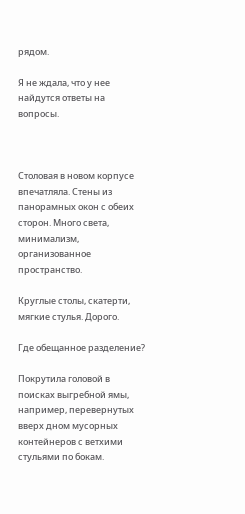рядом.

Я не ждала, что у нее найдутся ответы на вопросы.



Столовая в новом корпусе впечатляла. Стены из панорамных окон с обеих сторон. Много света, минимализм, организованное пространство.

Круглые столы, скатерти, мягкие стулья. Дорого.

Где обещанное разделение?

Покрутила головой в поисках выгребной ямы, например, перевернутых вверх дном мусорных контейнеров с ветхими стульями по бокам.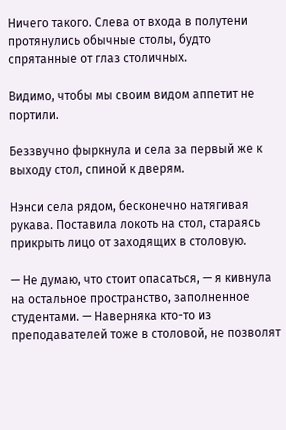Ничего такого. Слева от входа в полутени протянулись обычные столы, будто спрятанные от глаз столичных.

Видимо, чтобы мы своим видом аппетит не портили.

Беззвучно фыркнула и села за первый же к выходу стол, спиной к дверям.

Нэнси села рядом, бесконечно натягивая рукава. Поставила локоть на стол, стараясь прикрыть лицо от заходящих в столовую.

— Не думаю, что стоит опасаться, — я кивнула на остальное пространство, заполненное студентами. — Наверняка кто-то из преподавателей тоже в столовой, не позволят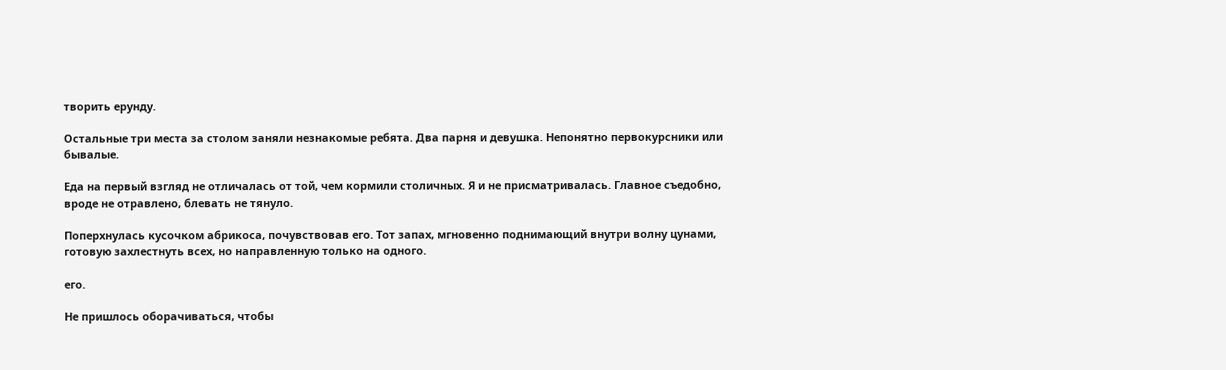творить ерунду.

Остальные три места за столом заняли незнакомые ребята. Два парня и девушка. Непонятно первокурсники или бывалые.

Еда на первый взгляд не отличалась от той, чем кормили столичных. Я и не присматривалась. Главное съедобно, вроде не отравлено, блевать не тянуло.

Поперхнулась кусочком абрикоса, почувствовав его. Тот запах, мгновенно поднимающий внутри волну цунами, готовую захлестнуть всех, но направленную только на одного.

его.

Не пришлось оборачиваться, чтобы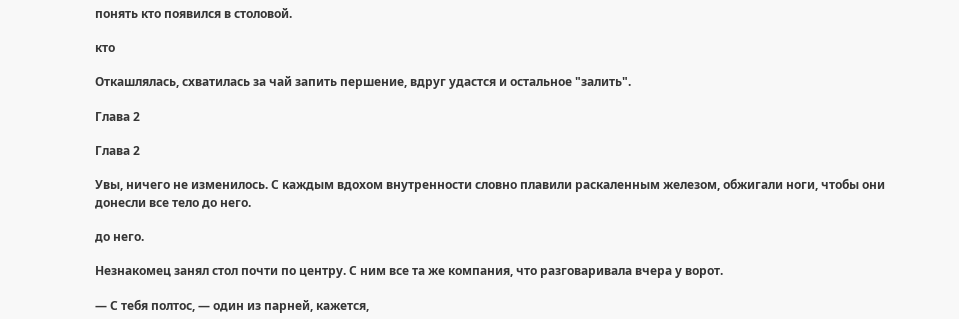понять кто появился в столовой.

кто

Откашлялась, схватилась за чай запить першение, вдруг удастся и остальное "залить".

Глава 2

Глава 2

Увы, ничего не изменилось. С каждым вдохом внутренности словно плавили раскаленным железом, обжигали ноги, чтобы они донесли все тело до него.

до него.

Незнакомец занял стол почти по центру. С ним все та же компания, что разговаривала вчера у ворот.

— С тебя полтос, — один из парней, кажется,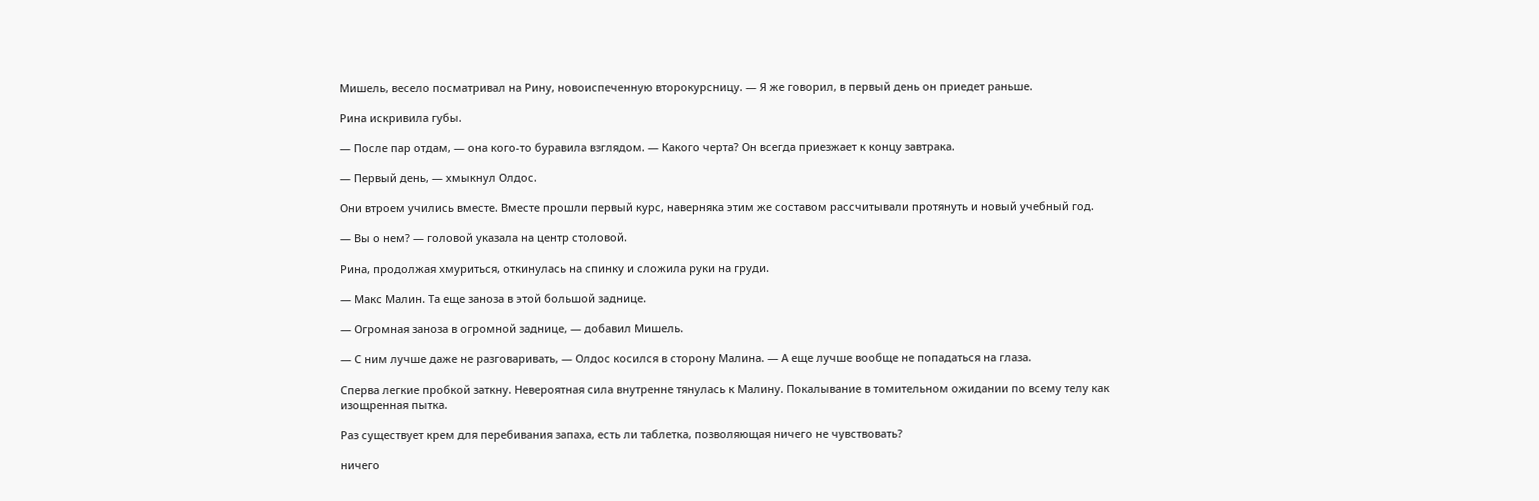Мишель, весело посматривал на Рину, новоиспеченную второкурсницу. — Я же говорил, в первый день он приедет раньше.

Рина искривила губы.

— После пар отдам, — она кого-то буравила взглядом. — Какого черта? Он всегда приезжает к концу завтрака.

— Первый день, — хмыкнул Олдос.

Они втроем учились вместе. Вместе прошли первый курс, наверняка этим же составом рассчитывали протянуть и новый учебный год.

— Вы о нем? — головой указала на центр столовой.

Рина, продолжая хмуриться, откинулась на спинку и сложила руки на груди.

— Макс Малин. Та еще заноза в этой большой заднице.

— Огромная заноза в огромной заднице, — добавил Мишель.

— С ним лучше даже не разговаривать, — Олдос косился в сторону Малина. — А еще лучше вообще не попадаться на глаза.

Сперва легкие пробкой заткну. Невероятная сила внутренне тянулась к Малину. Покалывание в томительном ожидании по всему телу как изощренная пытка.

Раз существует крем для перебивания запаха, есть ли таблетка, позволяющая ничего не чувствовать?

ничего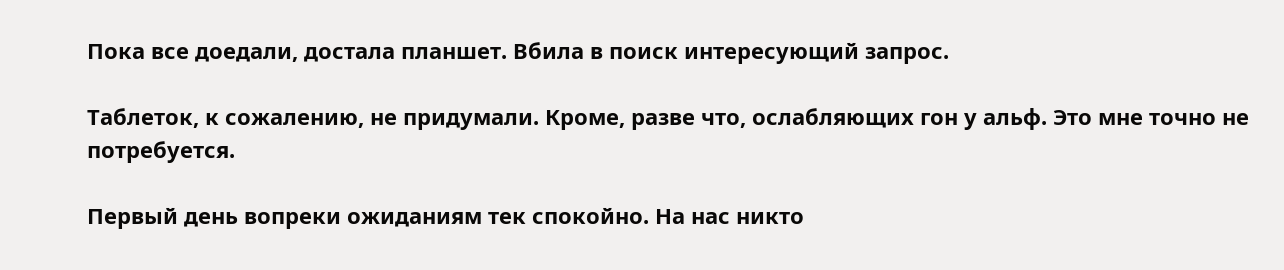Пока все доедали, достала планшет. Вбила в поиск интересующий запрос.

Таблеток, к сожалению, не придумали. Кроме, разве что, ослабляющих гон у альф. Это мне точно не потребуется.

Первый день вопреки ожиданиям тек спокойно. На нас никто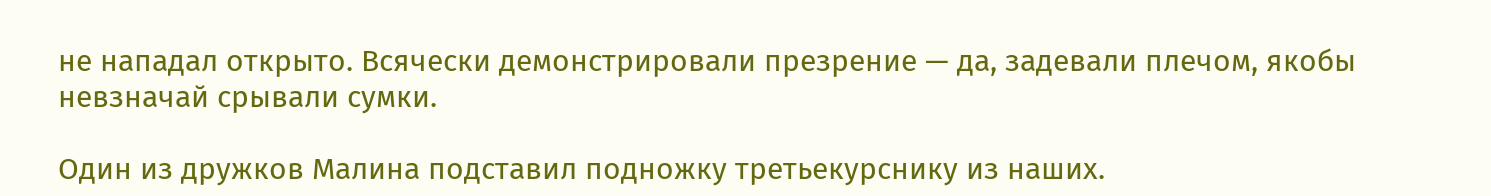не нападал открыто. Всячески демонстрировали презрение — да, задевали плечом, якобы невзначай срывали сумки.

Один из дружков Малина подставил подножку третьекурснику из наших.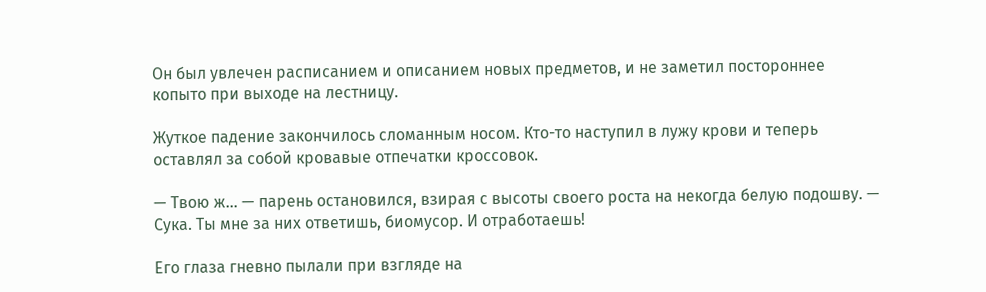Он был увлечен расписанием и описанием новых предметов, и не заметил постороннее копыто при выходе на лестницу.

Жуткое падение закончилось сломанным носом. Кто-то наступил в лужу крови и теперь оставлял за собой кровавые отпечатки кроссовок.

— Твою ж… — парень остановился, взирая с высоты своего роста на некогда белую подошву. — Сука. Ты мне за них ответишь, биомусор. И отработаешь!

Его глаза гневно пылали при взгляде на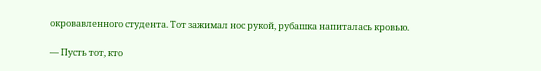окровавленного студента. Тот зажимал нос рукой, рубашка напиталась кровью.

— Пусть тот, кто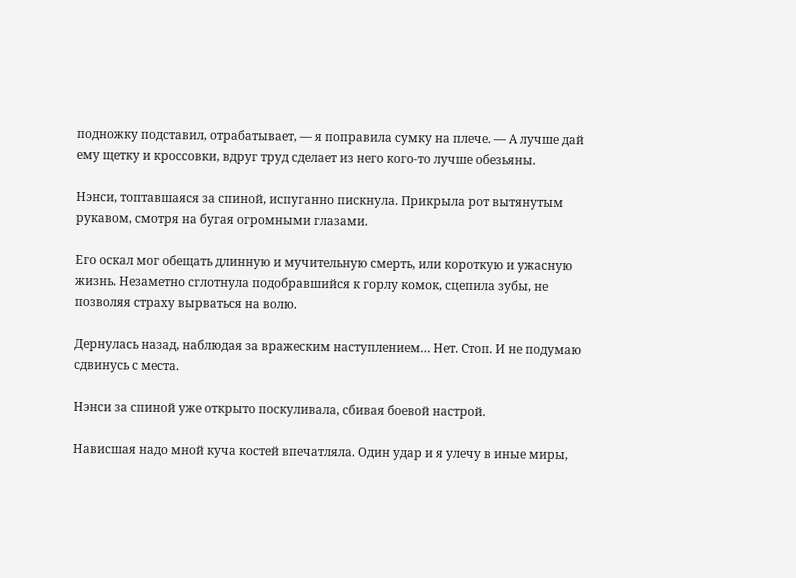подножку подставил, отрабатывает, — я поправила сумку на плече. — А лучше дай ему щетку и кроссовки, вдруг труд сделает из него кого-то лучше обезьяны.

Нэнси, топтавшаяся за спиной, испуганно пискнула. Прикрыла рот вытянутым рукавом, смотря на бугая огромными глазами.

Его оскал мог обещать длинную и мучительную смерть, или короткую и ужасную жизнь. Незаметно сглотнула подобравшийся к горлу комок, сцепила зубы, не позволяя страху вырваться на волю.

Дернулась назад, наблюдая за вражеским наступлением… Нет. Стоп. И не подумаю сдвинусь с места.

Нэнси за спиной уже открыто поскуливала, сбивая боевой настрой.

Нависшая надо мной куча костей впечатляла. Один удар и я улечу в иные миры,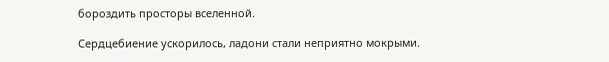бороздить просторы вселенной.

Сердцебиение ускорилось, ладони стали неприятно мокрыми.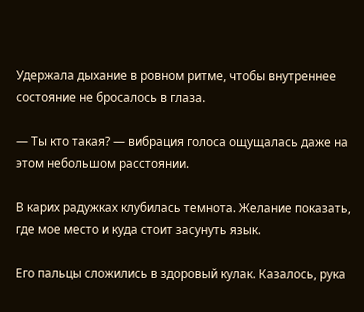Удержала дыхание в ровном ритме, чтобы внутреннее состояние не бросалось в глаза.

— Ты кто такая? — вибрация голоса ощущалась даже на этом небольшом расстоянии.

В карих радужках клубилась темнота. Желание показать, где мое место и куда стоит засунуть язык.

Его пальцы сложились в здоровый кулак. Казалось, рука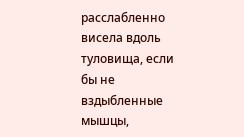расслабленно висела вдоль туловища, если бы не вздыбленные мышцы,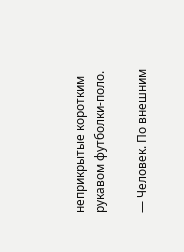неприкрытые коротким рукавом футболки-поло.

— Человек. По внешним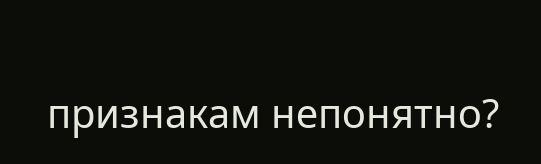признакам непонятно?